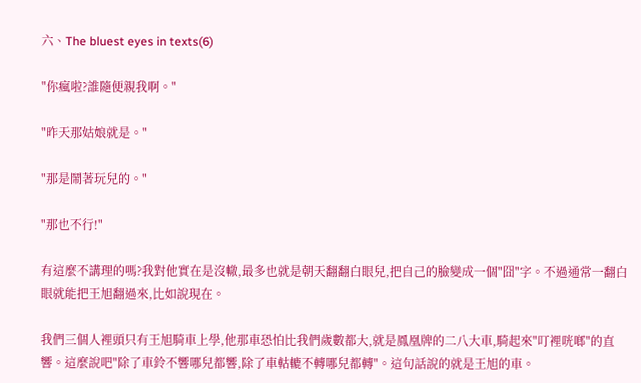六、The bluest eyes in texts(6)

"你瘋啦?誰隨便親我啊。"

"昨天那姑娘就是。"

"那是鬧著玩兒的。"

"那也不行!"

有這麼不講理的嗎?我對他實在是沒轍,最多也就是朝天翻翻白眼兒,把自己的臉變成一個"囧"字。不過通常一翻白眼就能把王旭翻過來,比如說現在。

我們三個人裡頭只有王旭騎車上學,他那車恐怕比我們歲數都大,就是鳳凰牌的二八大車,騎起來"叮裡咣啷"的直響。這麼說吧"除了車鈴不響哪兒都響,除了車軲轆不轉哪兒都轉"。這句話說的就是王旭的車。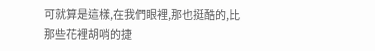可就算是這樣,在我們眼裡,那也挺酷的,比那些花裡胡哨的捷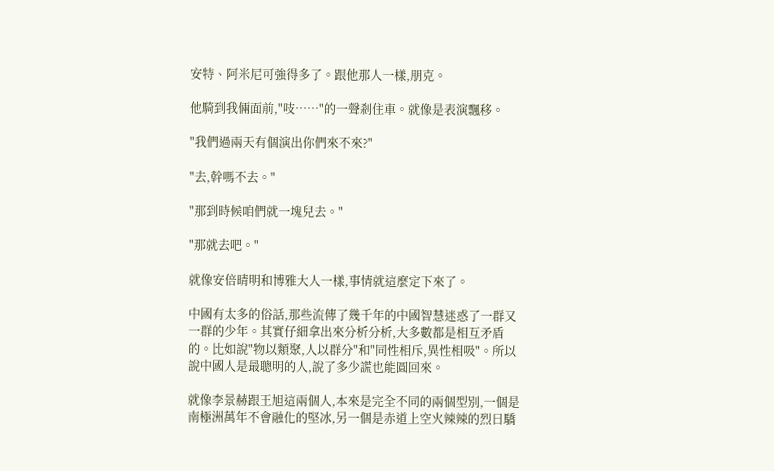安特、阿米尼可強得多了。跟他那人一樣,朋克。

他騎到我倆面前,"吱……"的一聲剎住車。就像是表演飄移。

"我們過兩天有個演出你們來不來?"

"去,幹嗎不去。"

"那到時候咱們就一塊兒去。"

"那就去吧。"

就像安倍晴明和博雅大人一樣,事情就這麼定下來了。

中國有太多的俗話,那些流傳了幾千年的中國智慧迷惑了一群又一群的少年。其實仔細拿出來分析分析,大多數都是相互矛盾的。比如說"物以類聚,人以群分"和"同性相斥,異性相吸"。所以說中國人是最聰明的人,說了多少謊也能圓回來。

就像李景赫跟王旭這兩個人,本來是完全不同的兩個型別,一個是南極洲萬年不會融化的堅冰,另一個是赤道上空火辣辣的烈日驕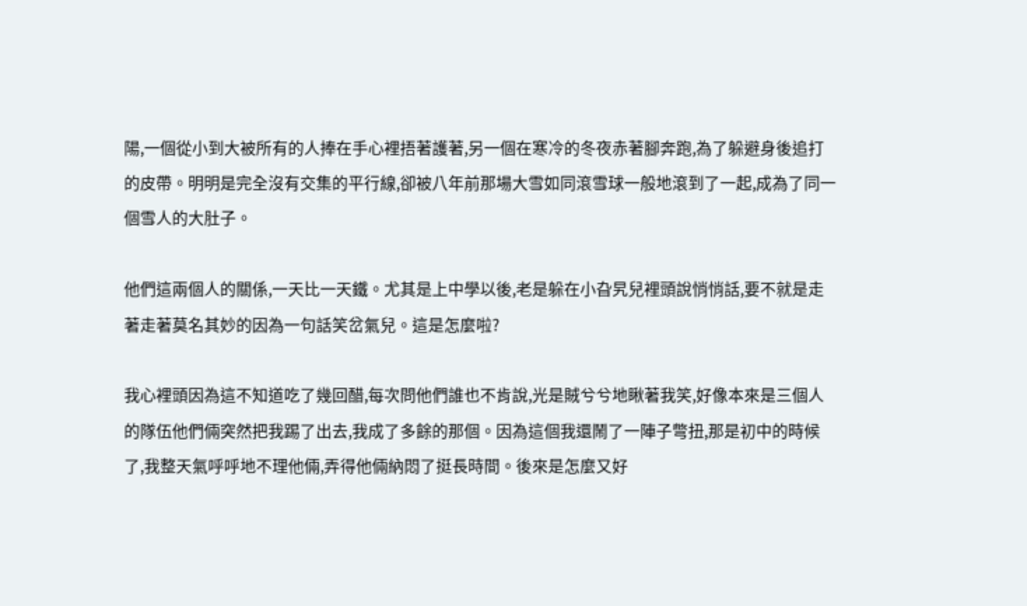陽,一個從小到大被所有的人捧在手心裡捂著護著,另一個在寒冷的冬夜赤著腳奔跑,為了躲避身後追打的皮帶。明明是完全沒有交集的平行線,卻被八年前那場大雪如同滾雪球一般地滾到了一起,成為了同一個雪人的大肚子。

他們這兩個人的關係,一天比一天鐵。尤其是上中學以後,老是躲在小旮旯兒裡頭說悄悄話,要不就是走著走著莫名其妙的因為一句話笑岔氣兒。這是怎麼啦?

我心裡頭因為這不知道吃了幾回醋,每次問他們誰也不肯說,光是賊兮兮地瞅著我笑,好像本來是三個人的隊伍他們倆突然把我踢了出去,我成了多餘的那個。因為這個我還鬧了一陣子彆扭,那是初中的時候了,我整天氣呼呼地不理他倆,弄得他倆納悶了挺長時間。後來是怎麼又好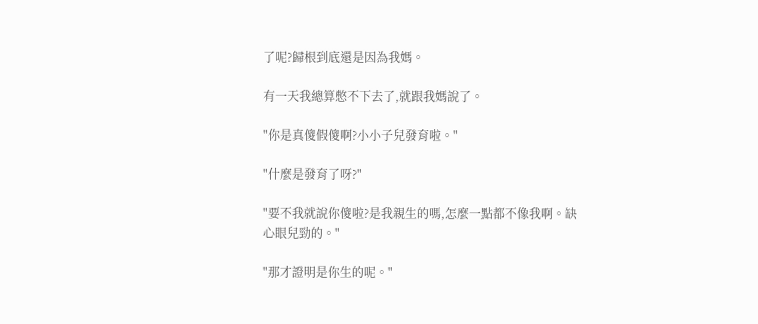了呢?歸根到底還是因為我媽。

有一天我總算憋不下去了,就跟我媽說了。

"你是真傻假傻啊?小小子兒發育啦。"

"什麼是發育了呀?"

"要不我就說你傻啦?是我親生的嗎,怎麼一點都不像我啊。缺心眼兒勁的。"

"那才證明是你生的呢。"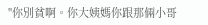"你別貧啊。你大姨媽你跟那倆小哥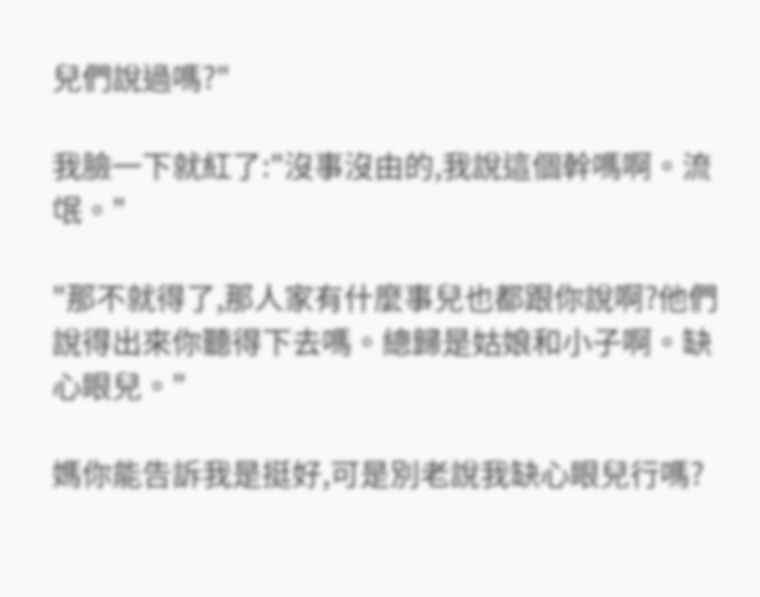兒們說過嗎?"

我臉一下就紅了:"沒事沒由的,我說這個幹嗎啊。流氓。"

"那不就得了,那人家有什麼事兒也都跟你說啊?他們說得出來你聽得下去嗎。總歸是姑娘和小子啊。缺心眼兒。"

媽你能告訴我是挺好,可是別老說我缺心眼兒行嗎?